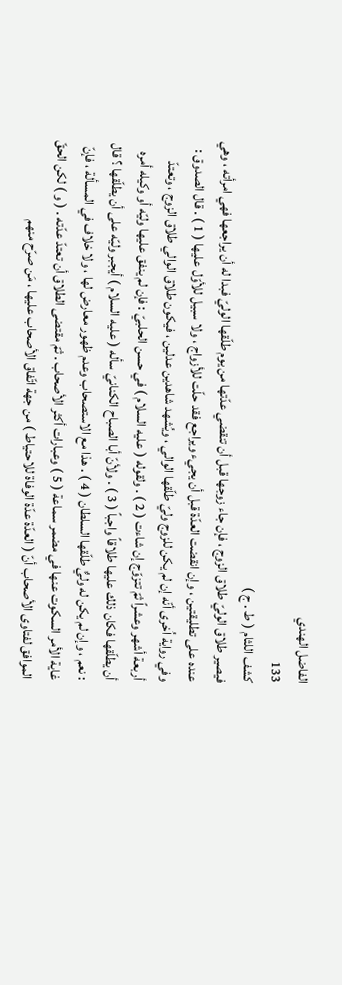الفاضل الهندي
133
كشف اللثام ( ط . ج )
فيصير طلاق الوليّ طلاق الزوج ، فإن جاء زوجها قبل أن تنقضي عدّتها من يوم طلّقها الوليّ فبدا له أن يراجعها فهي امرأته ، وهي عنده على تطليقتين ، وإن انقضت العدّة قبل أن يجيء ويراجع فقد حلّت للأزواج ، ولا سبيل للأوّل عليها ( 1 ) . قال الصدوق : وفي رواية اُخرى أنّه إن لم يكن للزوج وليّ طلّقها الوالي ، ويُشهد شاهدين عدلين ، فيكون طلاق الوالي طلاق الزوج ، وتعتدّ أربعة أشهر وعشراً ثمّ تتزوّج إن شاءت ( 2 ) . ولقوله ( عليه السلام ) في حسن الحلبيّ : فإن لم ينفق عليها وليّه أو وكيله أمره أن يطلّقها فكان ذلك عليها طلاقاً واجباً ( 3 ) . ولأنّ أبا الصباح الكنانيّ سأله ( عليه السلام ) أيجبر وليّه على أن يطلّقها ؟ قال : نعم ، وإن لم يكن له وليٌّ طلّقها السلطان ( 4 ) . هذا مع الاستصحاب وعدم ظهور معارض لها ، ولا خلاف في المسألة ، فإنّ غاية الأمر السكوت عنها في مضمر سماعة ( 5 ) وعبارات أكثر الأصحاب . ثمّ مقتضى الطلاق أن تعتدّ عدّته . ( و ) لكن الحقّ الموافق لفتاوى الأصحاب أنّ ( العدّة عدّة الوفاة للاحتياط ) من جهة اتّفاق الأصحاب عليها ، مَن صرّح منهم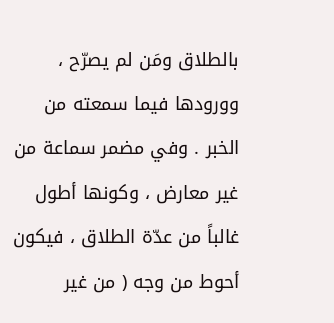بالطلاق ومَن لم يصرّح ، وورودها فيما سمعته من الخبر . وفي مضمر سماعة من غير معارض ، وكونها أطول غالباً من عدّة الطلاق ، فيكون أحوط من وجه ( من غير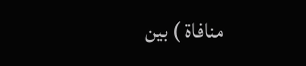منافاة ) بين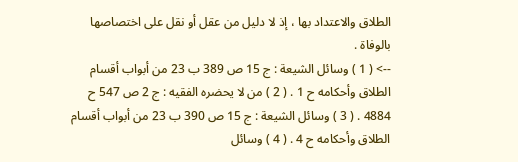الطلاق والاعتداد بها ، إذ لا دليل من عقل أو نقل على اختصاصها بالوفاة .
--> ( 1 ) وسائل الشيعة : ج 15 ص 389 ب 23 من أبواب أقسام الطلاق وأحكامه ح 1 . ( 2 ) من لا يحضره الفقيه : ج 2 ص 547 ح 4884 . ( 3 ) وسائل الشيعة : ج 15 ص 390 ب 23 من أبواب أقسام الطلاق وأحكامه ح 4 . ( 4 ) وسائل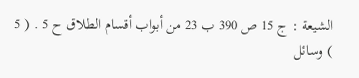الشيعة : ج 15 ص 390 ب 23 من أبواب أقسام الطلاق ح 5 . ( 5 ) وسائل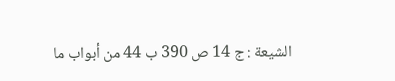الشيعة : ج 14 ص 390 ب 44 من أبواب ما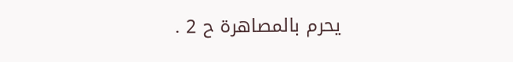يحرم بالمصاهرة ح 2 .